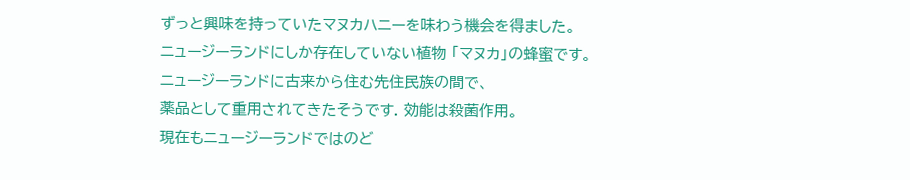ずっと興味を持っていたマヌカハニーを味わう機会を得ました。
ニュージーランドにしか存在していない植物 「マヌカ」の蜂蜜です。
ニュージーランドに古来から住む先住民族の間で、
薬品として重用されてきたそうです. 効能は殺菌作用。
現在もニュージーランドではのど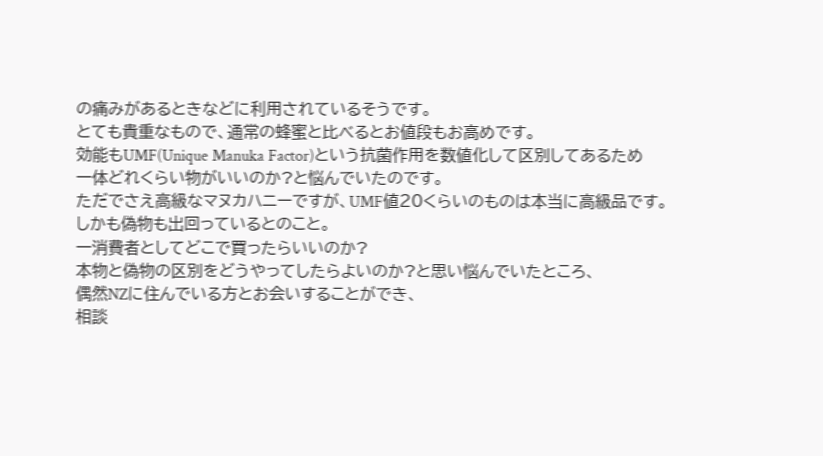の痛みがあるときなどに利用されているそうです。
とても貴重なもので、通常の蜂蜜と比べるとお値段もお高めです。
効能もUMF(Unique Manuka Factor)という抗菌作用を数値化して区別してあるため
一体どれくらい物がいいのか?と悩んでいたのです。
ただでさえ高級なマヌカハニーですが、UMF値20くらいのものは本当に高級品です。
しかも偽物も出回っているとのこと。
一消費者としてどこで買ったらいいのか?
本物と偽物の区別をどうやってしたらよいのか?と思い悩んでいたところ、
偶然NZに住んでいる方とお会いすることができ、
相談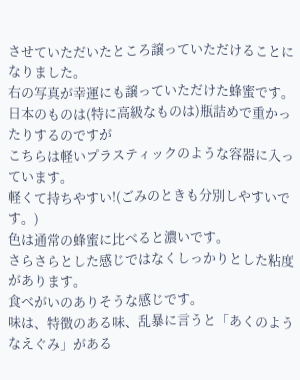させていただいたところ譲っていただけることになりました。
右の写真が幸運にも譲っていただけた蜂蜜です。
日本のものは(特に高級なものは)瓶詰めで重かったりするのですが
こちらは軽いプラスティックのような容器に入っています。
軽くて持ちやすい!(ごみのときも分別しやすいです。)
色は通常の蜂蜜に比べると濃いです。
さらさらとした感じではなくしっかりとした粘度があります。
食べがいのありそうな感じです。
味は、特徴のある味、乱暴に言うと「あくのようなえぐみ」がある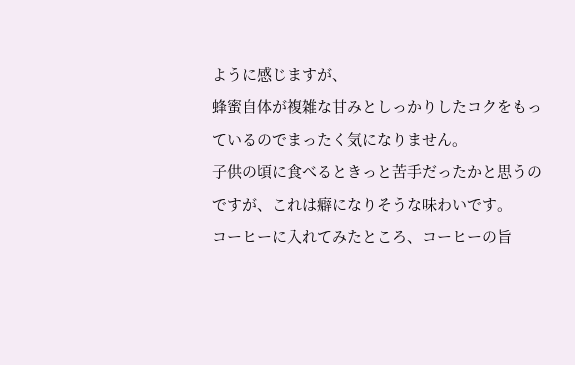ように感じますが、
蜂蜜自体が複雑な甘みとしっかりしたコクをもっているのでまったく気になりません。
子供の頃に食べるときっと苦手だったかと思うのですが、これは癖になりそうな味わいです。
コーヒーに入れてみたところ、コーヒーの旨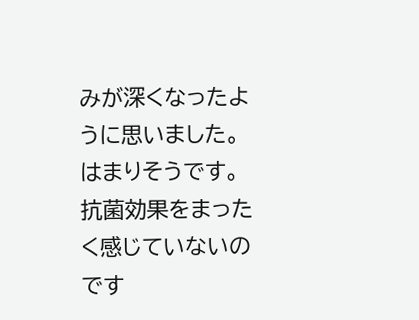みが深くなったように思いました。はまりそうです。
抗菌効果をまったく感じていないのです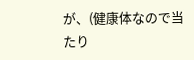が、(健康体なので当たり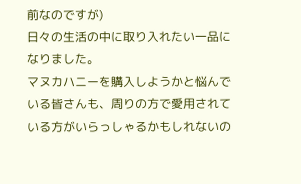前なのですが)
日々の生活の中に取り入れたい一品になりました。
マヌカハニーを購入しようかと悩んでいる皆さんも、周りの方で愛用されている方がいらっしゃるかもしれないの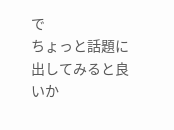で
ちょっと話題に出してみると良いか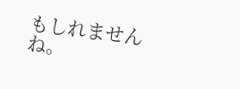もしれませんね。